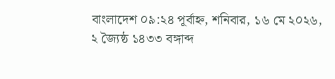বাংলাদেশ ০৯:২৪ পূর্বাহ্ন, শনিবার, ১৬ মে ২০২৬, ২ জ্যৈষ্ঠ ১৪৩৩ বঙ্গাব্দ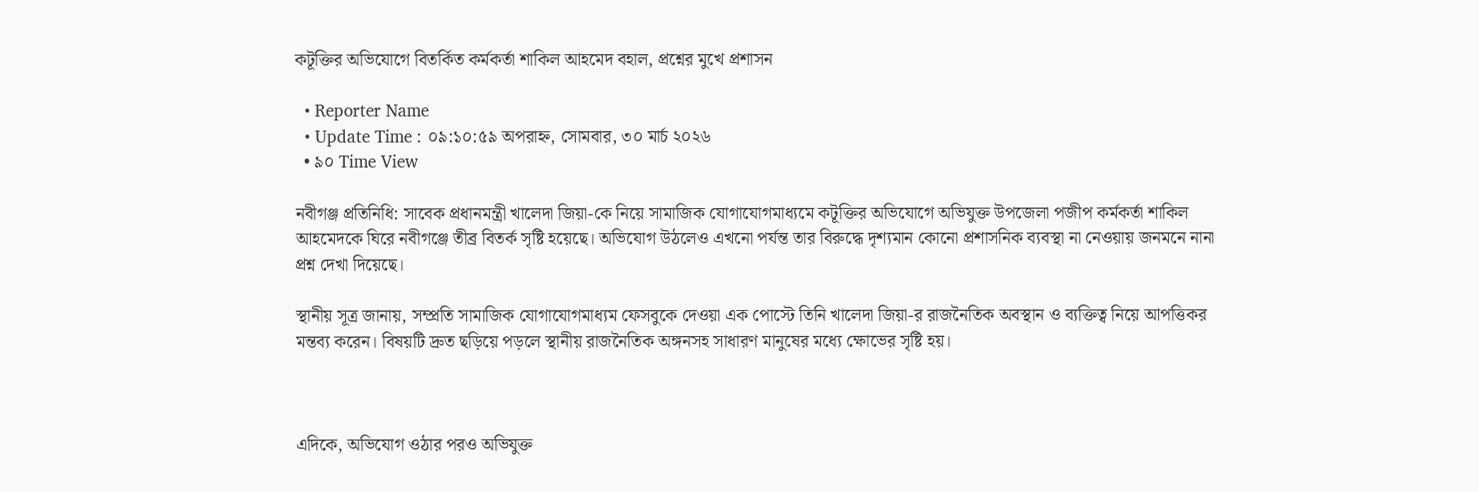কটূক্তির অভিযোগে বিতর্কিত কর্মকর্তা শাকিল আহমেদ বহাল, প্রশ্নের মুখে প্রশাসন

  • Reporter Name
  • Update Time : ০৯:১০:৫৯ অপরাহ্ন, সোমবার, ৩০ মার্চ ২০২৬
  • ৯০ Time View

নবীগঞ্জ প্রতিনিধি: সাবেক প্রধানমন্ত্রী খালেদা জিয়া-কে নিয়ে সামাজিক যোগাযোগমাধ্যমে কটূক্তির অভিযোগে অভিযুক্ত উপজেলা পজীপ কর্মকর্তা শাকিল আহমেদকে ঘিরে নবীগঞ্জে তীব্র বিতর্ক সৃষ্টি হয়েছে। অভিযোগ উঠলেও এখনো পর্যন্ত তার বিরুদ্ধে দৃশ্যমান কোনো প্রশাসনিক ব্যবস্থা না নেওয়ায় জনমনে নানা প্রশ্ন দেখা দিয়েছে।

স্থানীয় সূত্র জানায়, সম্প্রতি সামাজিক যোগাযোগমাধ্যম ফেসবুকে দেওয়া এক পোস্টে তিনি খালেদা জিয়া-র রাজনৈতিক অবস্থান ও ব্যক্তিত্ব নিয়ে আপত্তিকর মন্তব্য করেন। বিষয়টি দ্রুত ছড়িয়ে পড়লে স্থানীয় রাজনৈতিক অঙ্গনসহ সাধারণ মানুষের মধ্যে ক্ষোভের সৃষ্টি হয়।



এদিকে, অভিযোগ ওঠার পরও অভিযুক্ত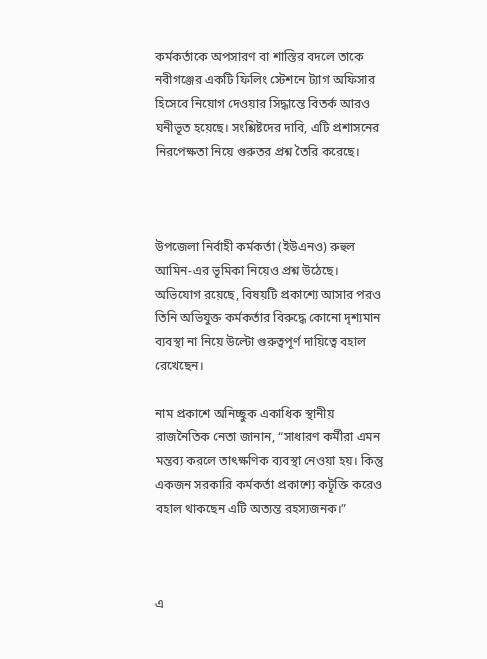কর্মকর্তাকে অপসারণ বা শাস্তির বদলে তাকে নবীগঞ্জের একটি ফিলিং স্টেশনে ট্যাগ অফিসার হিসেবে নিয়োগ দেওয়ার সিদ্ধান্তে বিতর্ক আরও ঘনীভূত হয়েছে। সংশ্লিষ্টদের দাবি, এটি প্রশাসনের নিরপেক্ষতা নিয়ে গুরুতর প্রশ্ন তৈরি করেছে।



উপজেলা নির্বাহী কর্মকর্তা (ইউএনও) রুহুল আমিন-এর ভূমিকা নিয়েও প্রশ্ন উঠেছে। অভিযোগ রয়েছে, বিষয়টি প্রকাশ্যে আসার পরও তিনি অভিযুক্ত কর্মকর্তার বিরুদ্ধে কোনো দৃশ্যমান ব্যবস্থা না নিয়ে উল্টো গুরুত্বপূর্ণ দায়িত্বে বহাল রেখেছেন।

নাম প্রকাশে অনিচ্ছুক একাধিক স্থানীয় রাজনৈতিক নেতা জানান, “সাধারণ কর্মীরা এমন মন্তব্য করলে তাৎক্ষণিক ব্যবস্থা নেওয়া হয়। কিন্তু একজন সরকারি কর্মকর্তা প্রকাশ্যে কটূক্তি করেও বহাল থাকছেন এটি অত্যন্ত রহস্যজনক।”



এ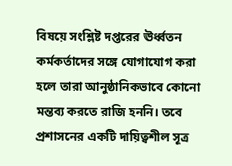বিষয়ে সংশ্লিষ্ট দপ্তরের ঊর্ধ্বতন কর্মকর্তাদের সঙ্গে যোগাযোগ করা হলে তারা আনুষ্ঠানিকভাবে কোনো মন্তব্য করতে রাজি হননি। তবে প্রশাসনের একটি দায়িত্বশীল সূত্র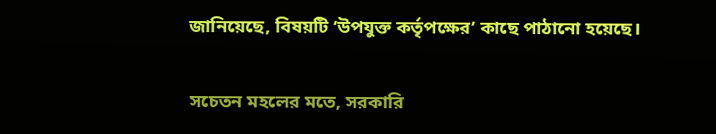জানিয়েছে, বিষয়টি ‘উপযুক্ত কর্তৃপক্ষের’ কাছে পাঠানো হয়েছে।

সচেতন মহলের মতে, সরকারি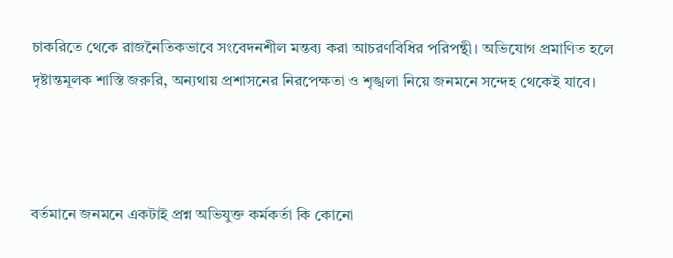চাকরিতে থেকে রাজনৈতিকভাবে সংবেদনশীল মন্তব্য করা আচরণবিধির পরিপন্থী। অভিযোগ প্রমাণিত হলে দৃষ্টান্তমূলক শাস্তি জরুরি, অন্যথায় প্রশাসনের নিরপেক্ষতা ও শৃঙ্খলা নিয়ে জনমনে সন্দেহ থেকেই যাবে।



বর্তমানে জনমনে একটাই প্রশ্ন অভিযুক্ত কর্মকর্তা কি কোনো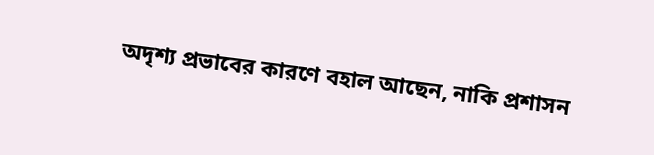অদৃশ্য প্রভাবের কারণে বহাল আছেন, নাকি প্রশাসন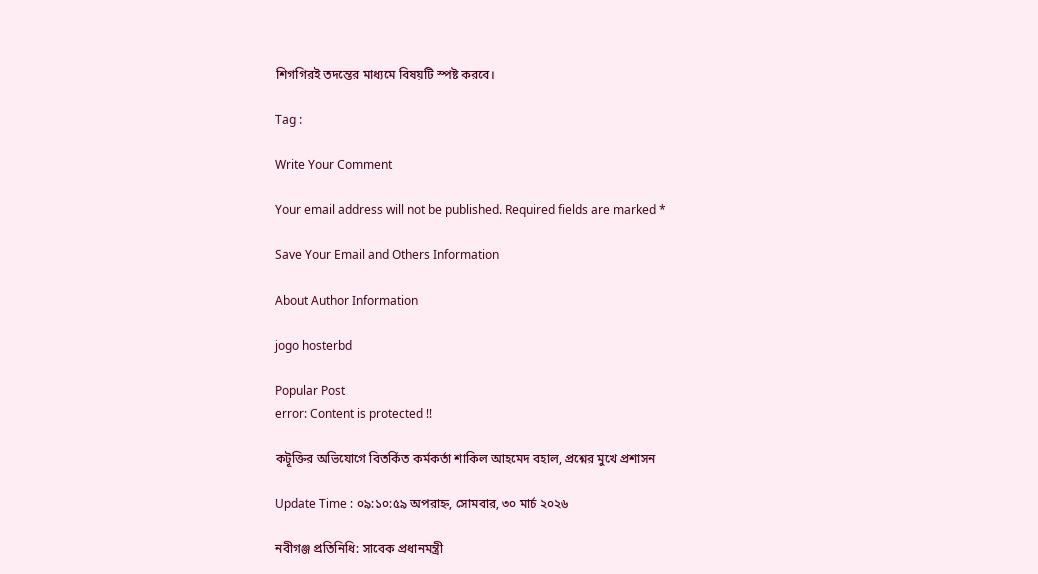শিগগিরই তদন্তের মাধ্যমে বিষয়টি স্পষ্ট করবে।

Tag :

Write Your Comment

Your email address will not be published. Required fields are marked *

Save Your Email and Others Information

About Author Information

jogo hosterbd

Popular Post
error: Content is protected !!

কটূক্তির অভিযোগে বিতর্কিত কর্মকর্তা শাকিল আহমেদ বহাল, প্রশ্নের মুখে প্রশাসন

Update Time : ০৯:১০:৫৯ অপরাহ্ন, সোমবার, ৩০ মার্চ ২০২৬

নবীগঞ্জ প্রতিনিধি: সাবেক প্রধানমন্ত্রী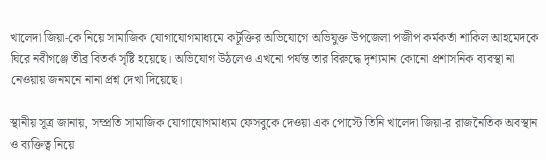খালেদা জিয়া-কে নিয়ে সামাজিক যোগাযোগমাধ্যমে কটূক্তির অভিযোগে অভিযুক্ত উপজেলা পজীপ কর্মকর্তা শাকিল আহমেদকে ঘিরে নবীগঞ্জে তীব্র বিতর্ক সৃষ্টি হয়েছে। অভিযোগ উঠলেও এখনো পর্যন্ত তার বিরুদ্ধে দৃশ্যমান কোনো প্রশাসনিক ব্যবস্থা না নেওয়ায় জনমনে নানা প্রশ্ন দেখা দিয়েছে।

স্থানীয় সূত্র জানায়, সম্প্রতি সামাজিক যোগাযোগমাধ্যম ফেসবুকে দেওয়া এক পোস্টে তিনি খালেদা জিয়া-র রাজনৈতিক অবস্থান ও ব্যক্তিত্ব নিয়ে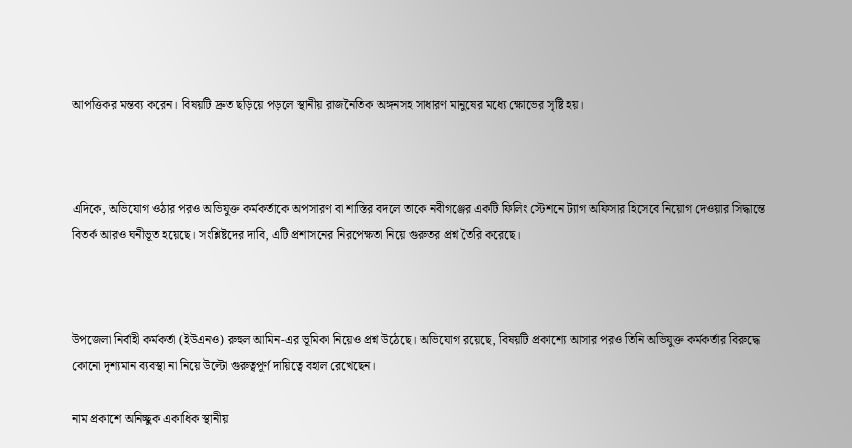আপত্তিকর মন্তব্য করেন। বিষয়টি দ্রুত ছড়িয়ে পড়লে স্থানীয় রাজনৈতিক অঙ্গনসহ সাধারণ মানুষের মধ্যে ক্ষোভের সৃষ্টি হয়।



এদিকে, অভিযোগ ওঠার পরও অভিযুক্ত কর্মকর্তাকে অপসারণ বা শাস্তির বদলে তাকে নবীগঞ্জের একটি ফিলিং স্টেশনে ট্যাগ অফিসার হিসেবে নিয়োগ দেওয়ার সিদ্ধান্তে বিতর্ক আরও ঘনীভূত হয়েছে। সংশ্লিষ্টদের দাবি, এটি প্রশাসনের নিরপেক্ষতা নিয়ে গুরুতর প্রশ্ন তৈরি করেছে।



উপজেলা নির্বাহী কর্মকর্তা (ইউএনও) রুহুল আমিন-এর ভূমিকা নিয়েও প্রশ্ন উঠেছে। অভিযোগ রয়েছে, বিষয়টি প্রকাশ্যে আসার পরও তিনি অভিযুক্ত কর্মকর্তার বিরুদ্ধে কোনো দৃশ্যমান ব্যবস্থা না নিয়ে উল্টো গুরুত্বপূর্ণ দায়িত্বে বহাল রেখেছেন।

নাম প্রকাশে অনিচ্ছুক একাধিক স্থানীয়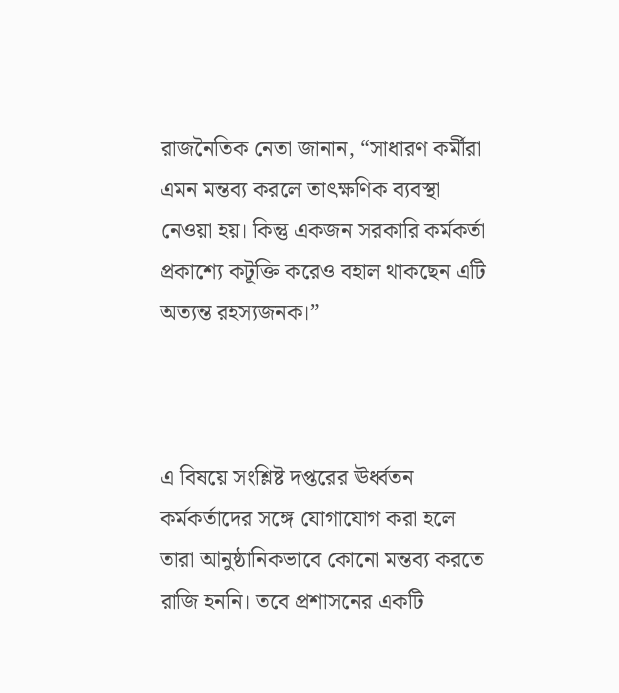রাজনৈতিক নেতা জানান, “সাধারণ কর্মীরা এমন মন্তব্য করলে তাৎক্ষণিক ব্যবস্থা নেওয়া হয়। কিন্তু একজন সরকারি কর্মকর্তা প্রকাশ্যে কটূক্তি করেও বহাল থাকছেন এটি অত্যন্ত রহস্যজনক।”



এ বিষয়ে সংশ্লিষ্ট দপ্তরের ঊর্ধ্বতন কর্মকর্তাদের সঙ্গে যোগাযোগ করা হলে তারা আনুষ্ঠানিকভাবে কোনো মন্তব্য করতে রাজি হননি। তবে প্রশাসনের একটি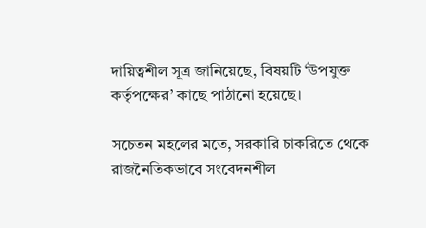দায়িত্বশীল সূত্র জানিয়েছে, বিষয়টি ‘উপযুক্ত কর্তৃপক্ষের’ কাছে পাঠানো হয়েছে।

সচেতন মহলের মতে, সরকারি চাকরিতে থেকে রাজনৈতিকভাবে সংবেদনশীল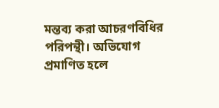মন্তব্য করা আচরণবিধির পরিপন্থী। অভিযোগ প্রমাণিত হলে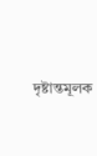দৃষ্টান্তমূলক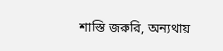শাস্তি জরুরি, অন্যথায়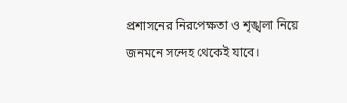প্রশাসনের নিরপেক্ষতা ও শৃঙ্খলা নিয়ে জনমনে সন্দেহ থেকেই যাবে।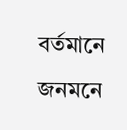বর্তমানে জনমনে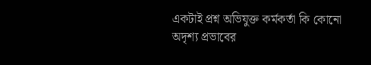একটাই প্রশ্ন অভিযুক্ত কর্মকর্তা কি কোনো অদৃশ্য প্রভাবের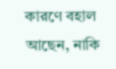কারণে বহাল আছেন, নাকি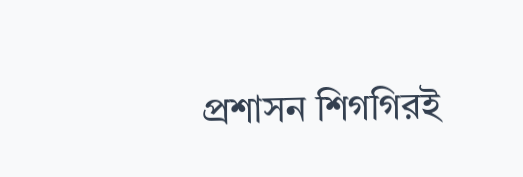প্রশাসন শিগগিরই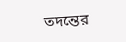তদন্তের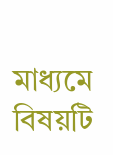মাধ্যমে বিষয়টি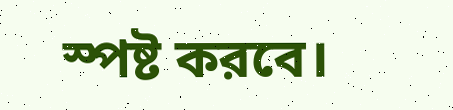স্পষ্ট করবে।